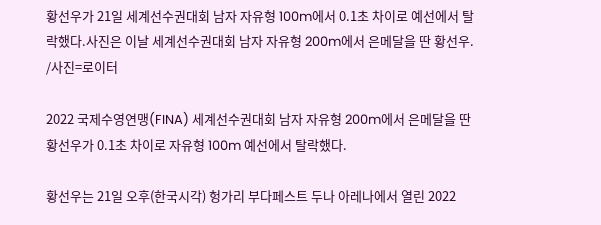황선우가 21일 세계선수권대회 남자 자유형 100m에서 0.1초 차이로 예선에서 탈락했다.사진은 이날 세계선수권대회 남자 자유형 200m에서 은메달을 딴 황선우. /사진=로이터

2022 국제수영연맹(FINA) 세계선수권대회 남자 자유형 200m에서 은메달을 딴 황선우가 0.1초 차이로 자유형 100m 예선에서 탈락했다.

황선우는 21일 오후(한국시각) 헝가리 부다페스트 두나 아레나에서 열린 2022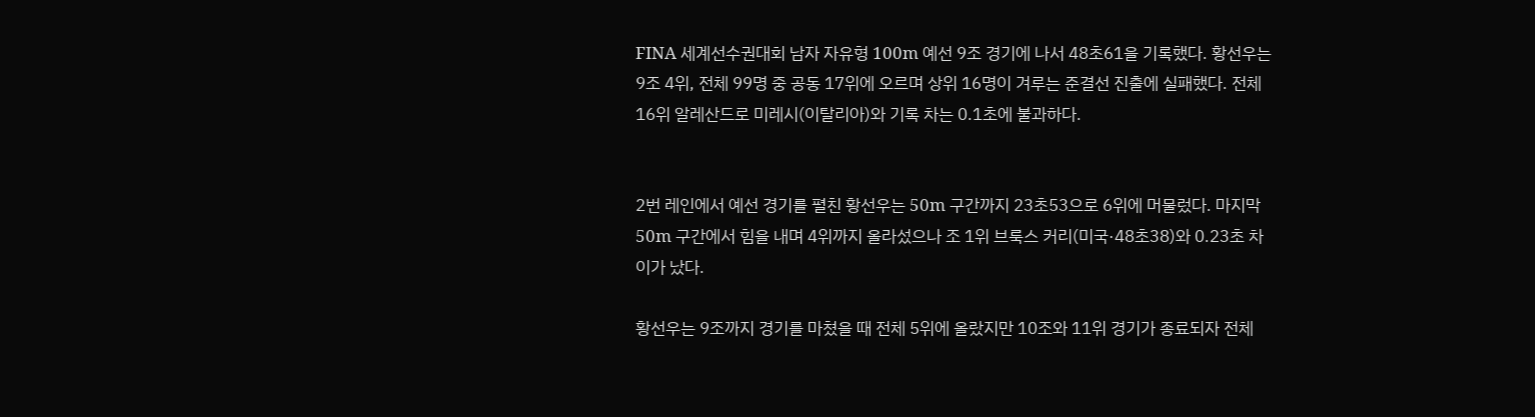FINA 세계선수권대회 남자 자유형 100m 예선 9조 경기에 나서 48초61을 기록했다. 황선우는 9조 4위, 전체 99명 중 공동 17위에 오르며 상위 16명이 겨루는 준결선 진출에 실패했다. 전체 16위 알레산드로 미레시(이탈리아)와 기록 차는 0.1초에 불과하다.


2번 레인에서 예선 경기를 펼친 황선우는 50m 구간까지 23초53으로 6위에 머물렀다. 마지막 50m 구간에서 힘을 내며 4위까지 올라섰으나 조 1위 브룩스 커리(미국·48초38)와 0.23초 차이가 났다.

황선우는 9조까지 경기를 마쳤을 때 전체 5위에 올랐지만 10조와 11위 경기가 종료되자 전체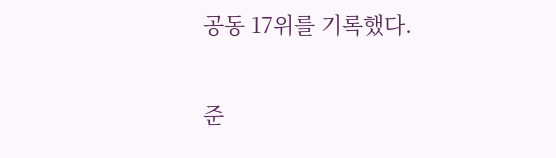공동 17위를 기록했다.

준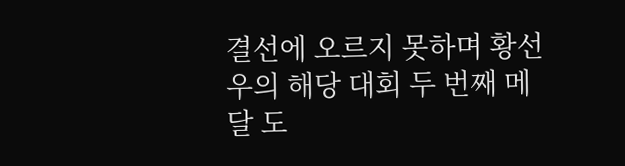결선에 오르지 못하며 황선우의 해당 대회 두 번째 메달 도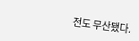전도 무산됐다.